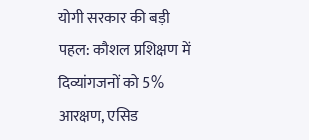योगी सरकार की बड़ी पहल: कौशल प्रशिक्षण में दिव्यांगजनों को 5% आरक्षण, एसिड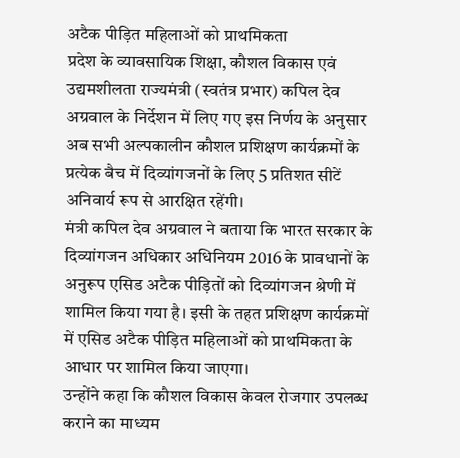अटैक पीड़ित महिलाओं को प्राथमिकता
प्रदेश के व्यावसायिक शिक्षा, कौशल विकास एवं उद्यमशीलता राज्यमंत्री (स्वतंत्र प्रभार) कपिल देव अग्रवाल के निर्देशन में लिए गए इस निर्णय के अनुसार अब सभी अल्पकालीन कौशल प्रशिक्षण कार्यक्रमों के प्रत्येक बैच में दिव्यांगजनों के लिए 5 प्रतिशत सीटें अनिवार्य रूप से आरक्षित रहेंगी।
मंत्री कपिल देव अग्रवाल ने बताया कि भारत सरकार के दिव्यांगजन अधिकार अधिनियम 2016 के प्रावधानों के अनुरूप एसिड अटैक पीड़ितों को दिव्यांगजन श्रेणी में शामिल किया गया है। इसी के तहत प्रशिक्षण कार्यक्रमों में एसिड अटैक पीड़ित महिलाओं को प्राथमिकता के आधार पर शामिल किया जाएगा।
उन्होंने कहा कि कौशल विकास केवल रोजगार उपलब्ध कराने का माध्यम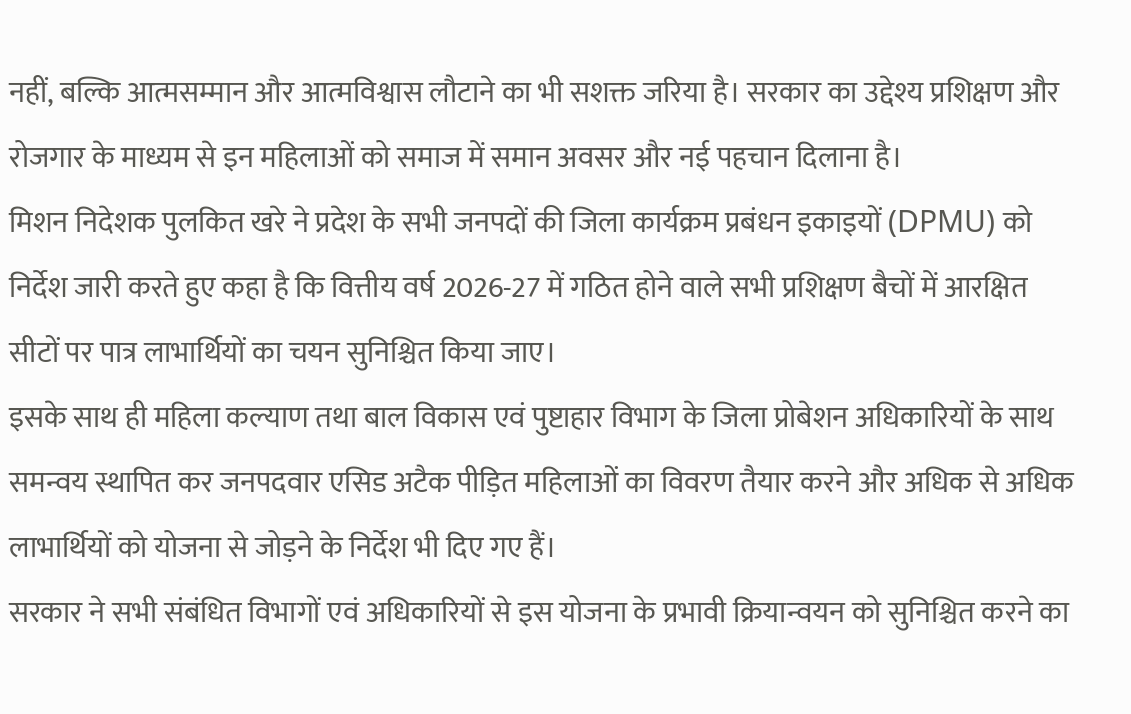नहीं, बल्कि आत्मसम्मान और आत्मविश्वास लौटाने का भी सशक्त जरिया है। सरकार का उद्देश्य प्रशिक्षण और रोजगार के माध्यम से इन महिलाओं को समाज में समान अवसर और नई पहचान दिलाना है।
मिशन निदेशक पुलकित खरे ने प्रदेश के सभी जनपदों की जिला कार्यक्रम प्रबंधन इकाइयों (DPMU) को निर्देश जारी करते हुए कहा है कि वित्तीय वर्ष 2026-27 में गठित होने वाले सभी प्रशिक्षण बैचों में आरक्षित सीटों पर पात्र लाभार्थियों का चयन सुनिश्चित किया जाए।
इसके साथ ही महिला कल्याण तथा बाल विकास एवं पुष्टाहार विभाग के जिला प्रोबेशन अधिकारियों के साथ समन्वय स्थापित कर जनपदवार एसिड अटैक पीड़ित महिलाओं का विवरण तैयार करने और अधिक से अधिक लाभार्थियों को योजना से जोड़ने के निर्देश भी दिए गए हैं।
सरकार ने सभी संबंधित विभागों एवं अधिकारियों से इस योजना के प्रभावी क्रियान्वयन को सुनिश्चित करने का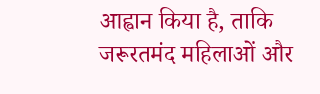आह्वान किया है, ताकि जरूरतमंद महिलाओं और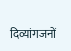दिव्यांगजनों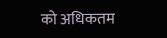को अधिकतम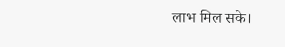लाभ मिल सके।